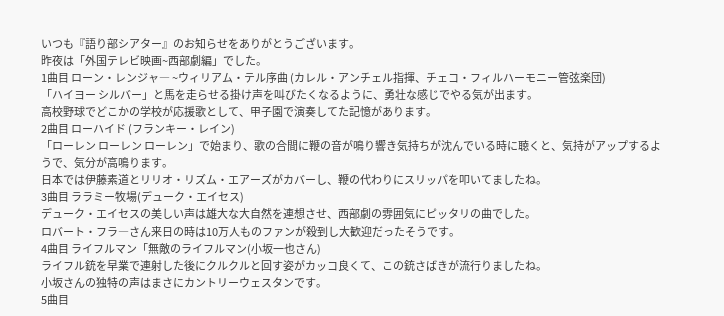いつも『語り部シアター』のお知らせをありがとうございます。
昨夜は「外国テレビ映画~西部劇編」でした。
1曲目 ローン・レンジャ― ~ウィリアム・テル序曲 (カレル・アンチェル指揮、チェコ・フィルハーモニー管弦楽団)
「ハイヨー シルバー」と馬を走らせる掛け声を叫びたくなるように、勇壮な感じでやる気が出ます。
高校野球でどこかの学校が応援歌として、甲子園で演奏してた記憶があります。
2曲目 ローハイド (フランキー・レイン)
「ローレン ローレン ローレン」で始まり、歌の合間に鞭の音が鳴り響き気持ちが沈んでいる時に聴くと、気持がアップするようで、気分が高鳴ります。
日本では伊藤素道とリリオ・リズム・エアーズがカバーし、鞭の代わりにスリッパを叩いてましたね。
3曲目 ララミー牧場(デューク・エイセス)
デューク・エイセスの美しい声は雄大な大自然を連想させ、西部劇の雰囲気にピッタリの曲でした。
ロバート・フラ―さん来日の時は10万人ものファンが殺到し大歓迎だったそうです。
4曲目 ライフルマン「無敵のライフルマン(小坂一也さん)
ライフル銃を早業で連射した後にクルクルと回す姿がカッコ良くて、この銃さばきが流行りましたね。
小坂さんの独特の声はまさにカントリーウェスタンです。
5曲目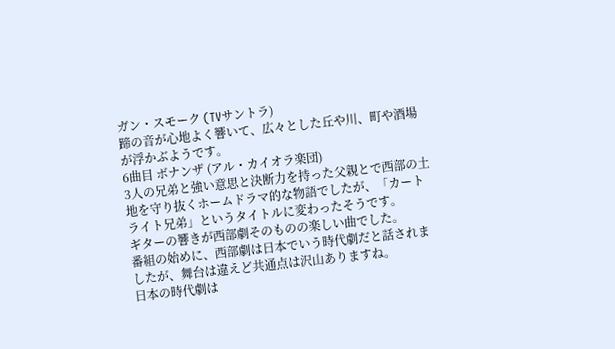ガン・スモーク (TVサントラ)
蹄の音が心地よく響いて、広々とした丘や川、町や酒場が浮かぶようです。
6曲目 ボナンザ (アル・カイオラ楽団)
3人の兄弟と強い意思と決断力を持った父親とで西部の土地を守り抜くホームドラマ的な物語でしたが、「カートライト兄弟」というタイトルに変わったそうです。
ギターの響きが西部劇そのものの楽しい曲でした。
番組の始めに、西部劇は日本でいう時代劇だと話されましたが、舞台は違えど共通点は沢山ありますね。
日本の時代劇は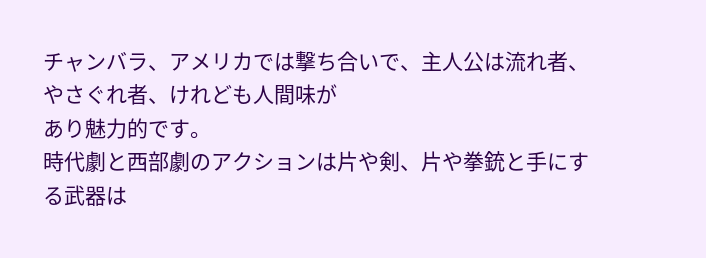チャンバラ、アメリカでは撃ち合いで、主人公は流れ者、やさぐれ者、けれども人間味が
あり魅力的です。
時代劇と西部劇のアクションは片や剣、片や拳銃と手にする武器は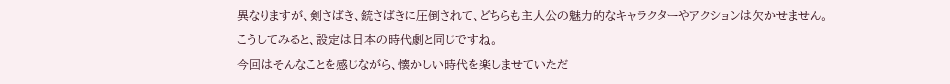異なりますが、剣さばき、銃さばきに圧倒されて、どちらも主人公の魅力的なキャラクターやアクションは欠かせません。
こうしてみると、設定は日本の時代劇と同じですね。
今回はそんなことを感じながら、懐かしい時代を楽しませていただ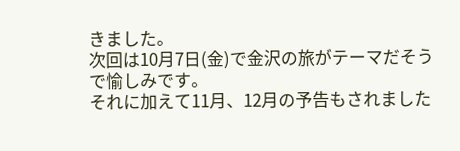きました。
次回は10月7日(金)で金沢の旅がテーマだそうで愉しみです。
それに加えて11月、12月の予告もされました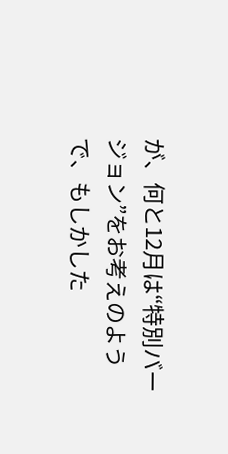が、何と12月は“特別バージョン”をお考えのようで、もしかした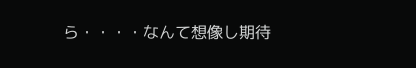ら・・・・なんて想像し期待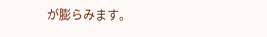が膨らみます。